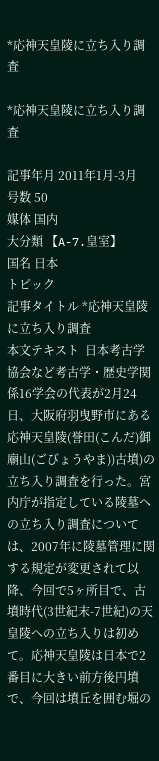*応神天皇陵に立ち入り調査

*応神天皇陵に立ち入り調査

記事年月 2011年1月-3月
号数 50
媒体 国内
大分類 【A-7.皇室】
国名 日本
トピック
記事タイトル *応神天皇陵に立ち入り調査
本文テキスト  日本考古学協会など考古学・歴史学関係16学会の代表が2月24日、大阪府羽曳野市にある応神天皇陵(誉田(こんだ)御廟山(ごびょうやま))古墳)の立ち入り調査を行った。宮内庁が指定している陵墓への立ち入り調査については、2007年に陵墓管理に関する規定が変更されて以降、今回で5ヶ所目で、古墳時代(3世紀末-7世紀)の天皇陵への立ち入りは初めて。応神天皇陵は日本で2番目に大きい前方後円墳で、今回は墳丘を囲む堀の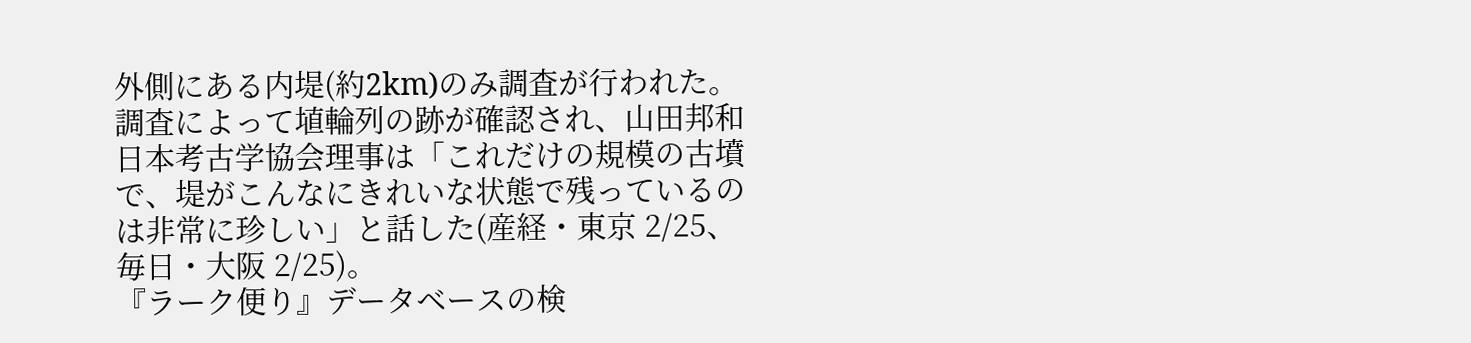外側にある内堤(約2km)のみ調査が行われた。調査によって埴輪列の跡が確認され、山田邦和日本考古学協会理事は「これだけの規模の古墳で、堤がこんなにきれいな状態で残っているのは非常に珍しい」と話した(産経・東京 2/25、毎日・大阪 2/25)。
『ラーク便り』データベースの検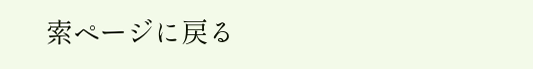索ページに戻る